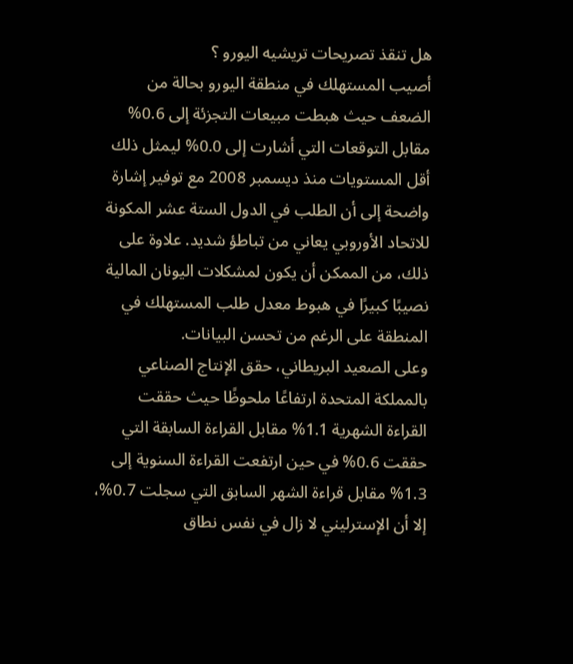هل تنقذ تصريحات تريشيه اليورو ؟
أصيب المستهلك في منطقة اليورو بحالة من الضعف حيث هبطت مبيعات التجزئة إلى 0.6% مقابل التوقعات التي أشارت إلى 0.0% ليمثل ذلك أقل المستويات منذ ديسمبر 2008 مع توفير إشارة واضحة إلى أن الطلب في الدول الستة عشر المكونة للاتحاد الأوروبي يعاني من تباطؤ شديد. علاوة على ذلك، من الممكن أن يكون لمشكلات اليونان المالية نصيبًا كبيرًا في هبوط معدل طلب المستهلك في المنطقة على الرغم من تحسن البيانات.
وعلى الصعيد البريطاني، حقق الإنتاج الصناعي بالمملكة المتحدة ارتفاعًا ملحوظًا حيث حققت القراءة الشهرية 1.1% مقابل القراءة السابقة التي حققت 0.6% في حين ارتفعت القراءة السنوية إلى 1.3% مقابل قراءة الشهر السابق التي سجلت 0.7%، إلا أن الإسترليني لا زال في نفس نطاق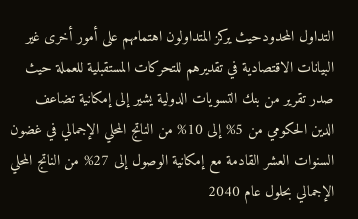التداول المحدودحيث يركز المتداولون اهتمامهم على أمور أخرى غير البيانات الاقتصادية في تقديرهم للتحركات المستقبلية للعملة حيث صدر تقرير من بنك التسويات الدولية يشير إلى إمكانية تضاعف الدين الحكومي من 5% إلى 10% من الناتج المحلي الإجمالي في غضون السنوات العشر القادمة مع إمكانية الوصول إلى 27% من الناتج المحلي الإجمالي بحلول عام 2040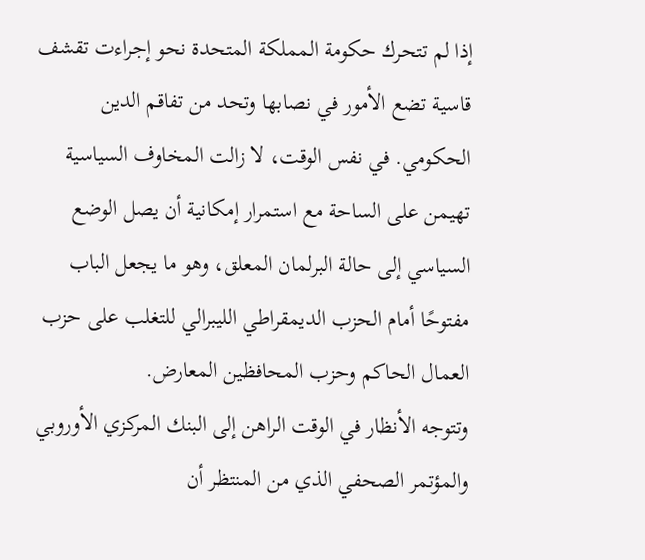إذا لم تتحرك حكومة المملكة المتحدة نحو إجراءت تقشف قاسية تضع الأمور في نصابها وتحد من تفاقم الدين الحكومي. في نفس الوقت، لا زالت المخاوف السياسية تهيمن على الساحة مع استمرار إمكانية أن يصل الوضع السياسي إلى حالة البرلمان المعلق، وهو ما يجعل الباب مفتوحًا أمام الحزب الديمقراطي الليبرالي للتغلب على حزب العمال الحاكم وحزب المحافظين المعارض.
وتتوجه الأنظار في الوقت الراهن إلى البنك المركزي الأوروبي والمؤتمر الصحفي الذي من المنتظر أن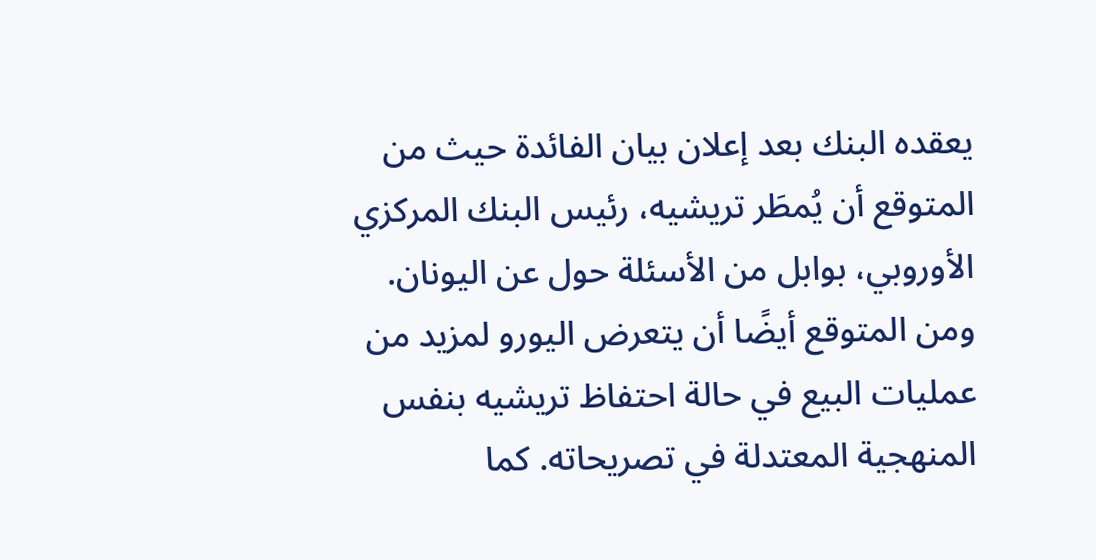يعقده البنك بعد إعلان بيان الفائدة حيث من المتوقع أن يُمطَر تريشيه، رئيس البنك المركزي الأوروبي، بوابل من الأسئلة حول عن اليونان.
ومن المتوقع أيضًا أن يتعرض اليورو لمزيد من عمليات البيع في حالة احتفاظ تريشيه بنفس المنهجية المعتدلة في تصريحاته. كما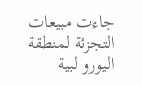جاءت مبيعات التجزئة لمنطقة اليورو لبية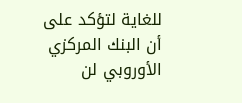للغاية لتؤكد على أن البنك المركزي الأوروبي لن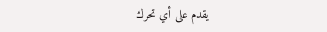يقدم على أي تحرك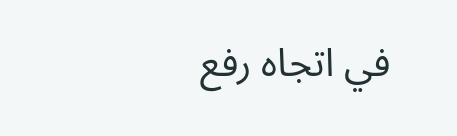في اتجاه رفع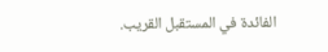الفائدة في المستقبل القريب.